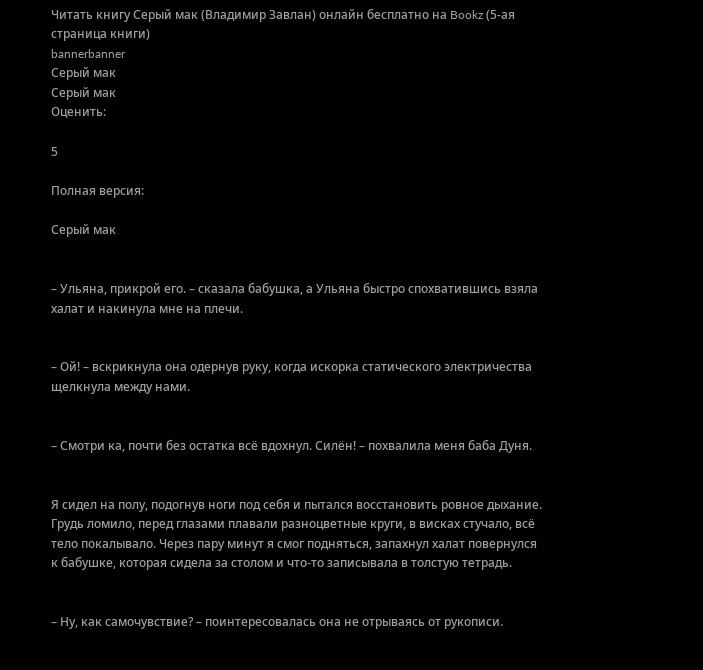Читать книгу Серый мак (Владимир Завлан) онлайн бесплатно на Bookz (5-ая страница книги)
bannerbanner
Серый мак
Серый мак
Оценить:

5

Полная версия:

Серый мак


– Ульяна, прикрой его. – сказала бабушка, а Ульяна быстро спохватившись взяла халат и накинула мне на плечи.


– Ой! – вскрикнула она одернув руку, когда искорка статического электричества щелкнула между нами.


– Смотри ка, почти без остатка всё вдохнул. Силён! – похвалила меня баба Дуня.


Я сидел на полу, подогнув ноги под себя и пытался восстановить ровное дыхание. Грудь ломило, перед глазами плавали разноцветные круги, в висках стучало, всё тело покалывало. Через пару минут я смог подняться, запахнул халат повернулся к бабушке, которая сидела за столом и что-то записывала в толстую тетрадь.


– Ну, как самочувствие? – поинтересовалась она не отрываясь от рукописи.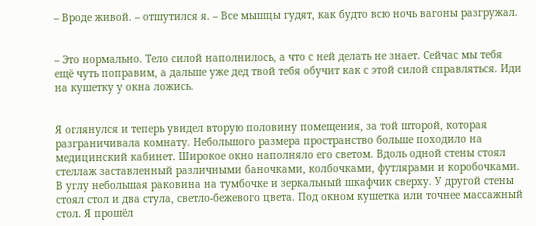– Вроде живой. – отшутился я. – Все мышцы гудят, как будто всю ночь вагоны разгружал.


– Это нормально. Тело силой наполнилось, а что с ней делать не знает. Сейчас мы тебя ещё чуть поправим, а дальше уже дед твой тебя обучит как с этой силой справляться. Иди на кушетку у окна ложись.


Я оглянулся и теперь увидел вторую половину помещения, за той шторой, которая разграничивала комнату. Небольшого размера пространство больше походило на медицинский кабинет. Широкое окно наполняло его светом. Вдоль одной стены стоял стеллаж заставленный различными баночками, колбочками, футлярами и коробочками. В углу небольшая раковина на тумбочке и зеркальный шкафчик сверху. У другой стены стоял стол и два стула, светло-бежевого цвета. Под окном кушетка или точнее массажный стол. Я прошёл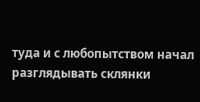туда и с любопытством начал разглядывать склянки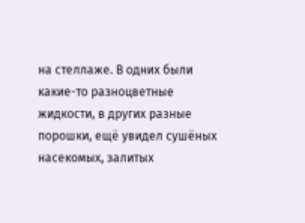на стеллаже. В одних были какие-то разноцветные жидкости, в других разные порошки, ещё увидел сушёных насекомых, залитых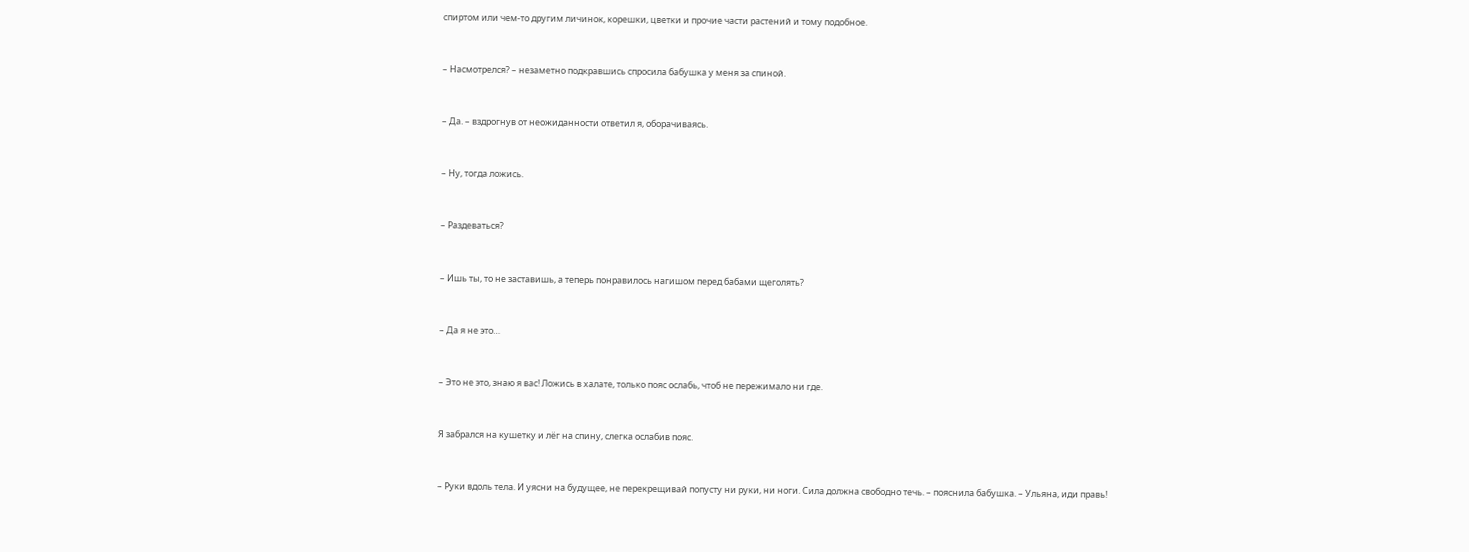спиртом или чем-то другим личинок, корешки, цветки и прочие части растений и тому подобное.


– Насмотрелся? – незаметно подкравшись спросила бабушка у меня за спиной.


– Да. – вздрогнув от неожиданности ответил я, оборачиваясь.


– Ну, тогда ложись.


– Раздеваться?


– Ишь ты, то не заставишь, а теперь понравилось нагишом перед бабами щеголять?


– Да я не это…


– Это не это, знаю я вас! Ложись в халате, только пояс ослабь, чтоб не пережимало ни где.


Я забрался на кушетку и лёг на спину, слегка ослабив пояс.


– Руки вдоль тела. И уясни на будущее, не перекрещивай попусту ни руки, ни ноги. Сила должна свободно течь. – пояснила бабушка. – Ульяна, иди правь!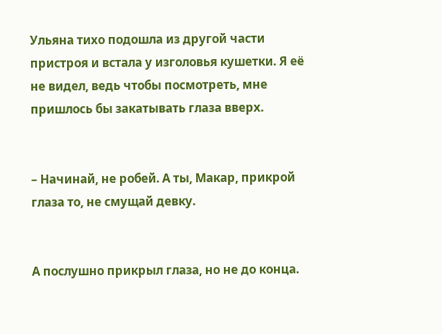Ульяна тихо подошла из другой части пристроя и встала у изголовья кушетки. Я её не видел, ведь чтобы посмотреть, мне пришлось бы закатывать глаза вверх.


– Начинай, не робей. А ты, Макар, прикрой глаза то, не смущай девку.


А послушно прикрыл глаза, но не до конца.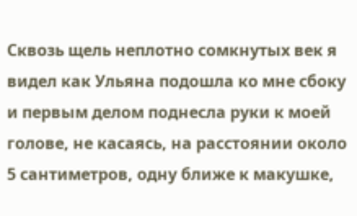Сквозь щель неплотно сомкнутых век я видел как Ульяна подошла ко мне сбоку и первым делом поднесла руки к моей голове, не касаясь, на расстоянии около 5 сантиметров, одну ближе к макушке,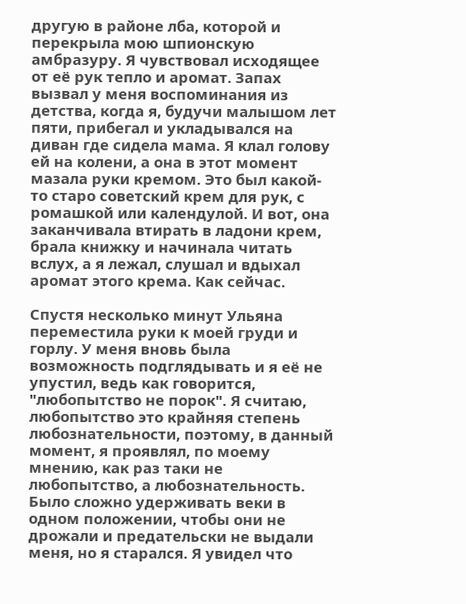другую в районе лба, которой и перекрыла мою шпионскую амбразуру. Я чувствовал исходящее от её рук тепло и аромат. Запах вызвал у меня воспоминания из детства, когда я, будучи малышом лет пяти, прибегал и укладывался на диван где сидела мама. Я клал голову ей на колени, а она в этот момент мазала руки кремом. Это был какой-то старо советский крем для рук, с ромашкой или календулой. И вот, она заканчивала втирать в ладони крем, брала книжку и начинала читать вслух, а я лежал, слушал и вдыхал аромат этого крема. Как сейчас.

Спустя несколько минут Ульяна переместила руки к моей груди и горлу. У меня вновь была возможность подглядывать и я её не упустил, ведь как говорится, "любопытство не порок". Я считаю, любопытство это крайняя степень любознательности, поэтому, в данный момент, я проявлял, по моему мнению, как раз таки не любопытство, а любознательность. Было сложно удерживать веки в одном положении, чтобы они не дрожали и предательски не выдали меня, но я старался. Я увидел что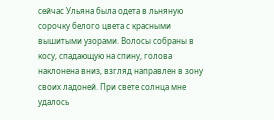сейчас Ульяна была одета в льняную сорочку белого цвета с красными вышитыми узорами. Волосы собраны в косу, спадающую на спину, голова наклонена вниз, взгляд направлен в зону своих ладоней. При свете солнца мне удалось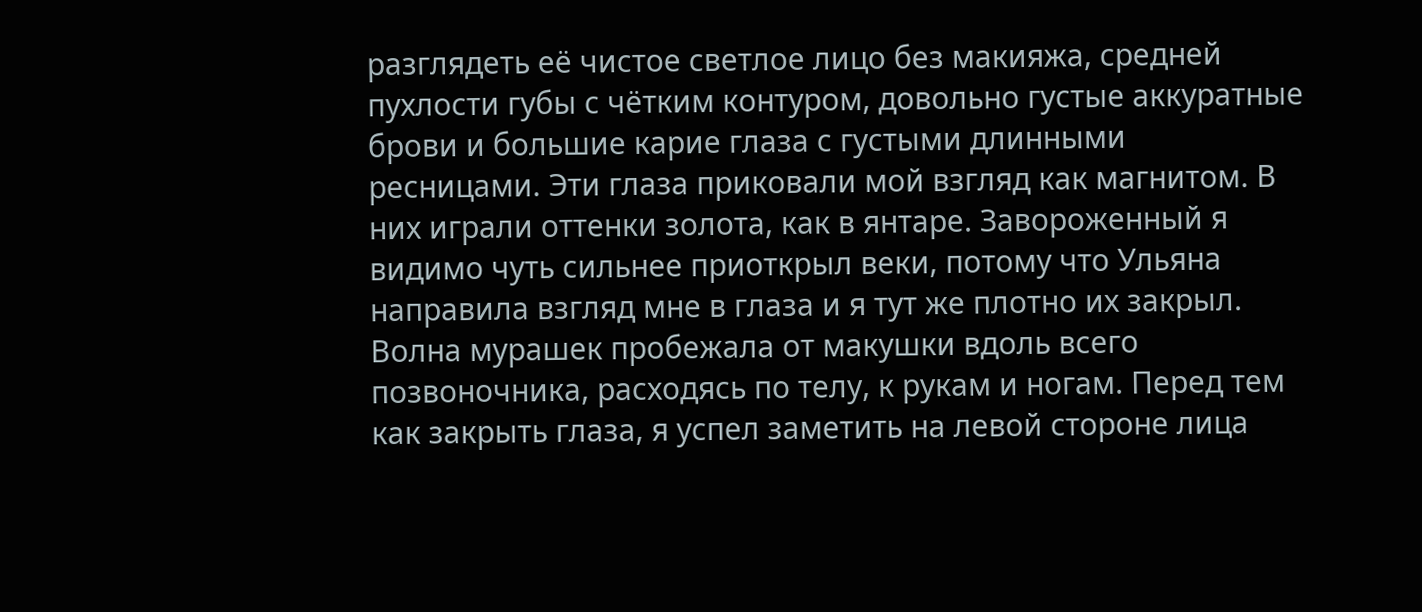разглядеть её чистое светлое лицо без макияжа, средней пухлости губы с чётким контуром, довольно густые аккуратные брови и большие карие глаза с густыми длинными ресницами. Эти глаза приковали мой взгляд как магнитом. В них играли оттенки золота, как в янтаре. Завороженный я видимо чуть сильнее приоткрыл веки, потому что Ульяна направила взгляд мне в глаза и я тут же плотно их закрыл. Волна мурашек пробежала от макушки вдоль всего позвоночника, расходясь по телу, к рукам и ногам. Перед тем как закрыть глаза, я успел заметить на левой стороне лица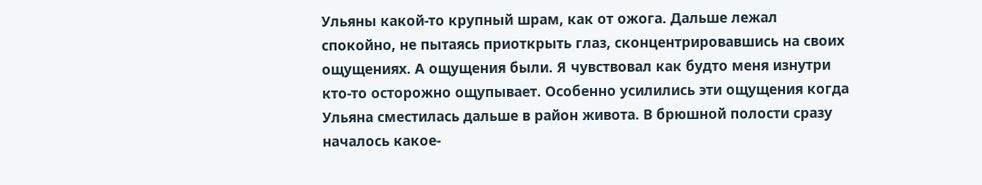Ульяны какой-то крупный шрам, как от ожога. Дальше лежал спокойно, не пытаясь приоткрыть глаз, сконцентрировавшись на своих ощущениях. А ощущения были. Я чувствовал как будто меня изнутри кто-то осторожно ощупывает. Особенно усилились эти ощущения когда Ульяна сместилась дальше в район живота. В брюшной полости сразу началось какое-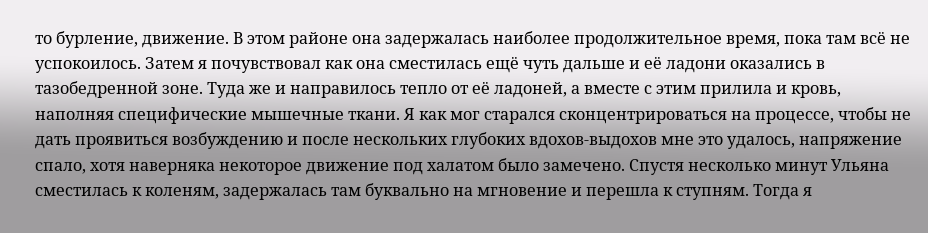то бурление, движение. В этом районе она задержалась наиболее продолжительное время, пока там всё не успокоилось. Затем я почувствовал как она сместилась ещё чуть дальше и её ладони оказались в тазобедренной зоне. Туда же и направилось тепло от её ладоней, а вместе с этим прилила и кровь, наполняя специфические мышечные ткани. Я как мог старался сконцентрироваться на процессе, чтобы не дать проявиться возбуждению и после нескольких глубоких вдохов-выдохов мне это удалось, напряжение спало, хотя наверняка некоторое движение под халатом было замечено. Спустя несколько минут Ульяна сместилась к коленям, задержалась там буквально на мгновение и перешла к ступням. Тогда я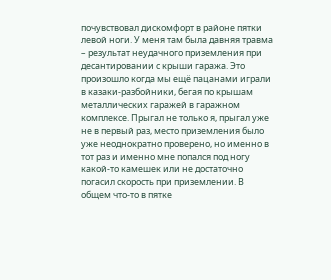почувствовал дискомфорт в районе пятки левой ноги. У меня там была давняя травма – результат неудачного приземления при десантировании с крыши гаража. Это произошло когда мы ещё пацанами играли в казаки-разбойники, бегая по крышам металлических гаражей в гаражном комплексе. Прыгал не только я, прыгал уже не в первый раз, место приземления было уже неоднократно проверено, но именно в тот раз и именно мне попался под ногу какой-то камешек или не достаточно погасил скорость при приземлении. В общем что-то в пятке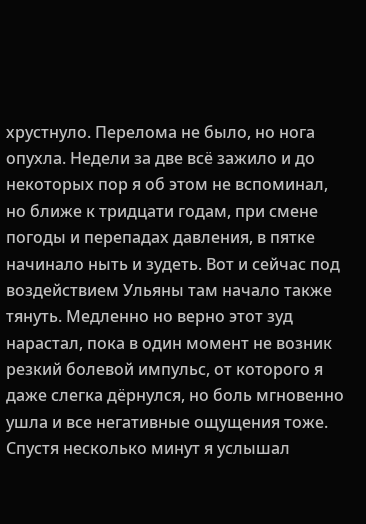хрустнуло. Перелома не было, но нога опухла. Недели за две всё зажило и до некоторых пор я об этом не вспоминал, но ближе к тридцати годам, при смене погоды и перепадах давления, в пятке начинало ныть и зудеть. Вот и сейчас под воздействием Ульяны там начало также тянуть. Медленно но верно этот зуд нарастал, пока в один момент не возник резкий болевой импульс, от которого я даже слегка дёрнулся, но боль мгновенно ушла и все негативные ощущения тоже. Спустя несколько минут я услышал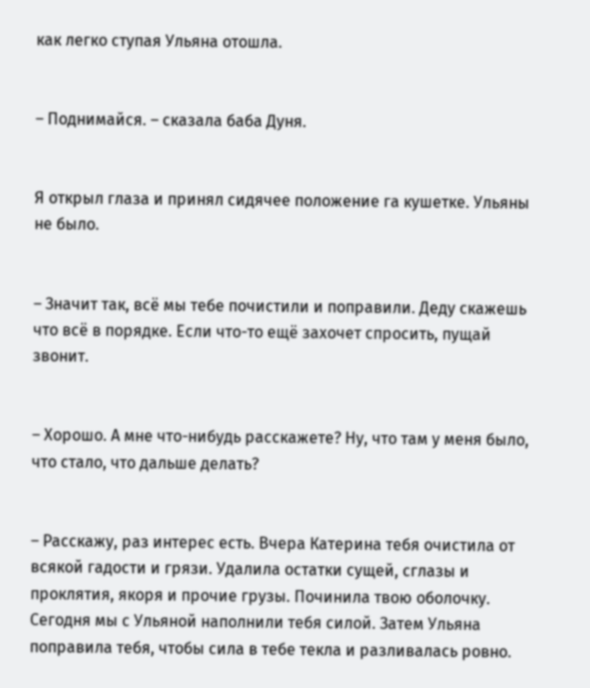как легко ступая Ульяна отошла.


– Поднимайся. – сказала баба Дуня.


Я открыл глаза и принял сидячее положение га кушетке. Ульяны не было.


– Значит так, всё мы тебе почистили и поправили. Деду скажешь что всё в порядке. Если что-то ещё захочет спросить, пущай звонит.


– Хорошо. А мне что-нибудь расскажете? Ну, что там у меня было, что стало, что дальше делать?


– Расскажу, раз интерес есть. Вчера Катерина тебя очистила от всякой гадости и грязи. Удалила остатки сущей, сглазы и проклятия, якоря и прочие грузы. Починила твою оболочку. Сегодня мы с Ульяной наполнили тебя силой. Затем Ульяна поправила тебя, чтобы сила в тебе текла и разливалась ровно.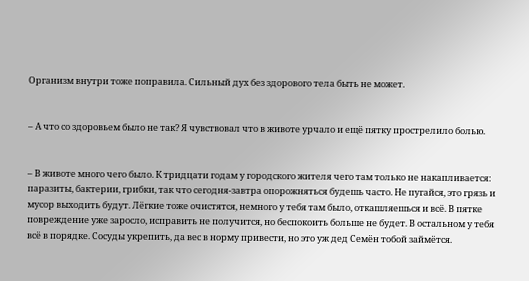Организм внутри тоже поправила. Сильный дух без здорового тела быть не может.


– А что со здоровьем было не так? Я чувствовал что в животе урчало и ещё пятку прострелило болью.


– В животе много чего было. К тридцати годам у городского жителя чего там только не накапливается: паразиты, бактерии, грибки, так что сегодня-завтра опорожняться будешь часто. Не пугайся, это грязь и мусор выходить будут. Лёгкие тоже очистятся, немного у тебя там было, откашляешься и всё. В пятке повреждение уже заросло, исправить не получится, но беспокоить больше не будет. В остальном у тебя всё в порядке. Сосуды укрепить, да вес в норму привести, но это уж дед Семён тобой займётся.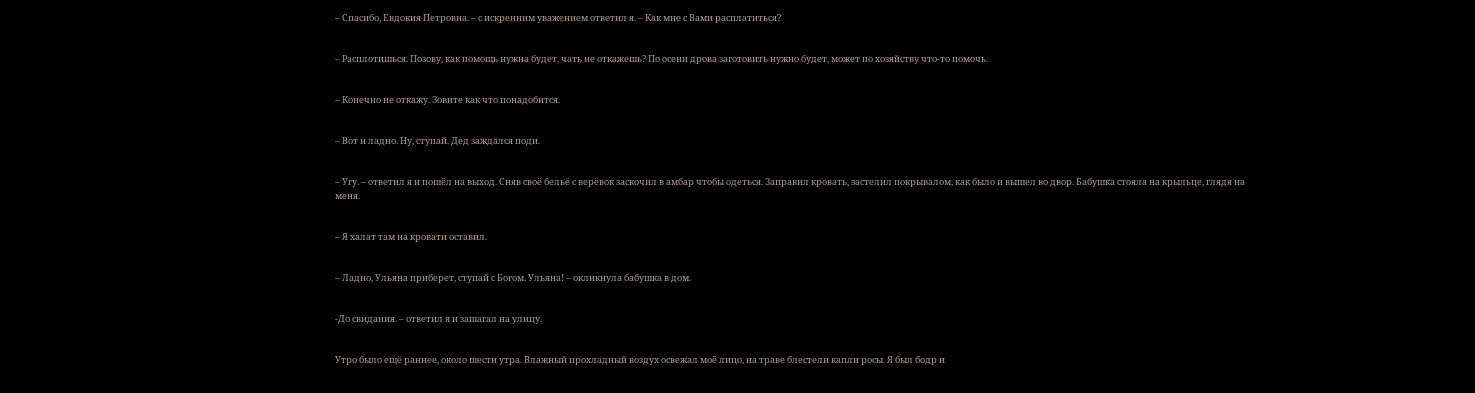– Спасибо, Евдокия Петровна. – с искренним уважением ответил я. – Как мне с Вами расплатиться?


– Расплотишься. Позову, как помощь нужна будет, чать не откажешь? По осени дрова заготовить нужно будет, может по хозяйству что-то помочь.


– Конечно не откажу. Зовите как что понадобится.


– Вот и ладно. Ну, ступай. Дед заждался поди.


– Угу. – ответил я и пошёл на выход. Сняв своё бельё с верёвок заскочил в амбар чтобы одеться. Заправил кровать, застелил покрывалом, как было и вышел во двор. Бабушка стояла на крыльце, глядя на меня.


– Я халат там на кровати оставил.


– Ладно, Ульяна приберет, ступай с Богом. Ульяна! – окликнула бабушка в дом.


-До свидания. – ответил я и зашагал на улицу.


Утро было ещё раннее, около шести утра. Влажный прохладный воздух освежал моё лицо, на траве блестели капли росы. Я был бодр и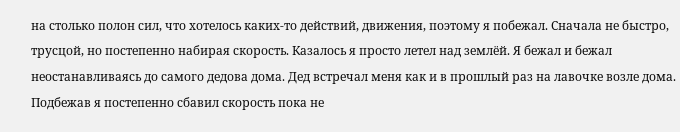на столько полон сил, что хотелось каких-то действий, движения, поэтому я побежал. Сначала не быстро, трусцой, но постепенно набирая скорость. Казалось я просто летел над землёй. Я бежал и бежал неостанавливаясь до самого дедова дома. Дед встречал меня как и в прошлый раз на лавочке возле дома. Подбежав я постепенно сбавил скорость пока не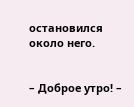остановился около него.


– Доброе утро! –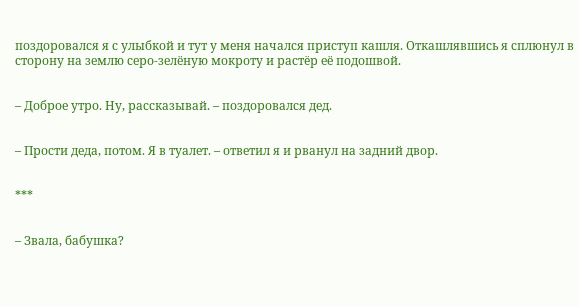поздоровался я с улыбкой и тут у меня начался приступ кашля. Откашлявшись я сплюнул в сторону на землю серо-зелёную мокроту и растëр её подошвой.


– Доброе утро. Ну, рассказывай. – поздоровался дед.


– Прости деда, потом. Я в туалет. – ответил я и рванул на задний двор.


***


– Звала, бабушка?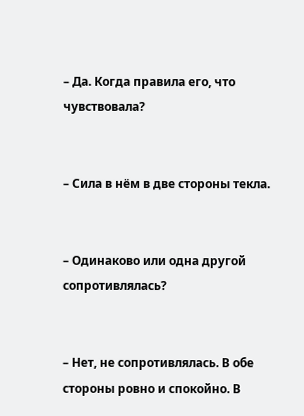– Да. Когда правила его, что чувствовала?


– Сила в нём в две стороны текла.


– Одинаково или одна другой сопротивлялась?


– Нет, не сопротивлялась. В обе стороны ровно и спокойно. В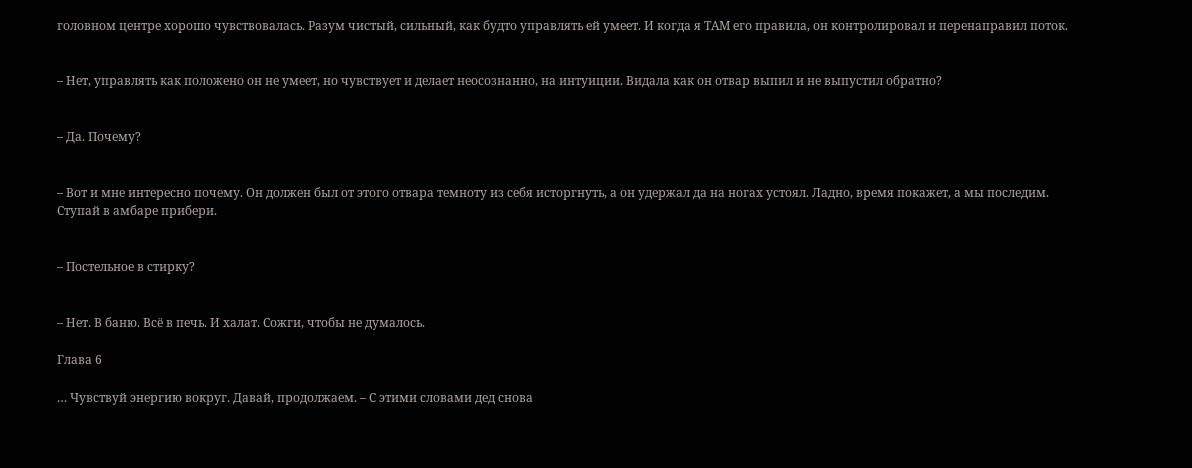головном центре хорошо чувствовалась. Разум чистый, сильный, как будто управлять ей умеет. И когда я ТАМ его правила, он контролировал и перенаправил поток.


– Нет, управлять как положено он не умеет, но чувствует и делает неосознанно, на интуиции. Видала как он отвар выпил и не выпустил обратно?


– Да. Почему?


– Вот и мне интересно почему. Он должен был от этого отвара темноту из себя исторгнуть, а он удержал да на ногах устоял. Ладно, время покажет, а мы последим. Ступай в амбаре прибери.


– Постельное в стирку?


– Нет. В баню. Всё в печь. И халат. Сожги, чтобы не думалось.

Глава 6

… Чувствуй энергию вокруг. Давай, продолжаем. – С этими словами дед снова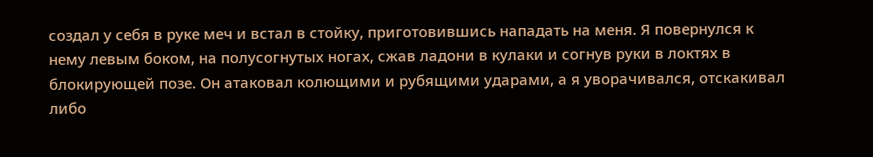создал у себя в руке меч и встал в стойку, приготовившись нападать на меня. Я повернулся к нему левым боком, на полусогнутых ногах, сжав ладони в кулаки и согнув руки в локтях в блокирующей позе. Он атаковал колющими и рубящими ударами, а я уворачивался, отскакивал либо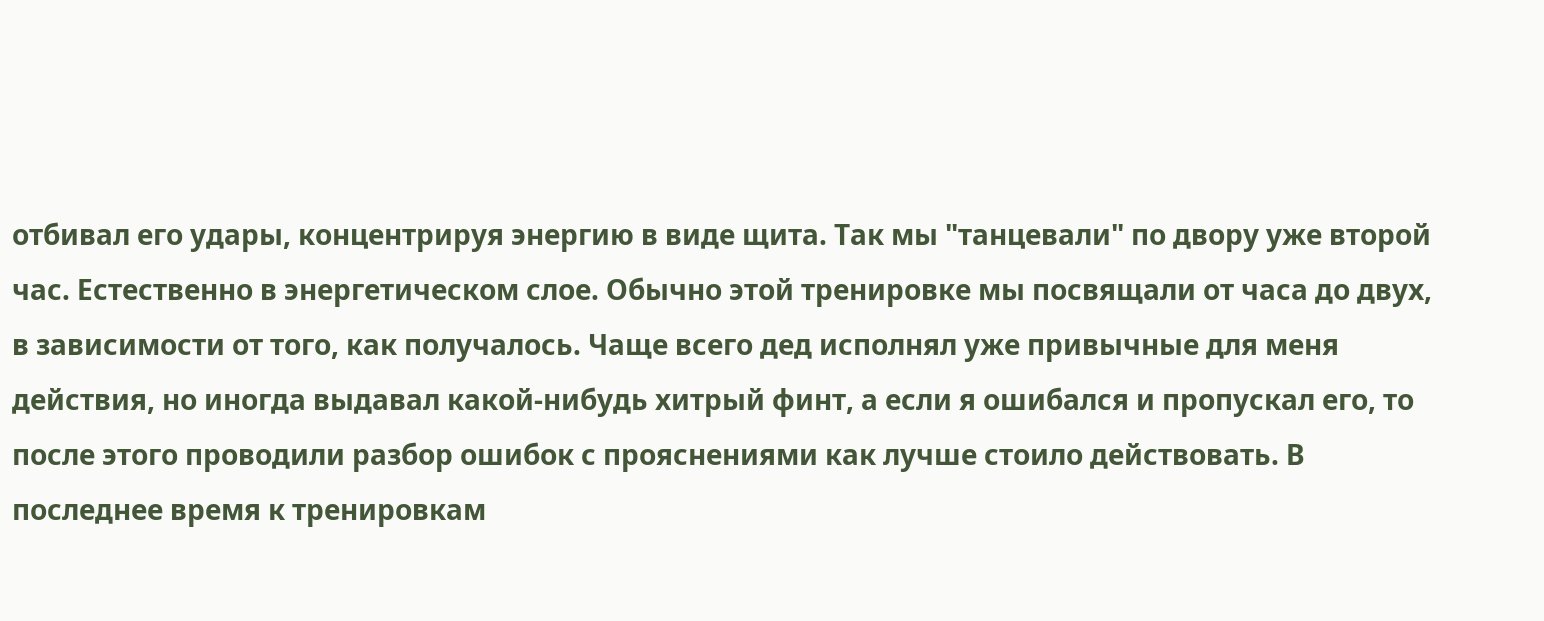отбивал его удары, концентрируя энергию в виде щита. Так мы "танцевали" по двору уже второй час. Естественно в энергетическом слое. Обычно этой тренировке мы посвящали от часа до двух, в зависимости от того, как получалось. Чаще всего дед исполнял уже привычные для меня действия, но иногда выдавал какой-нибудь хитрый финт, а если я ошибался и пропускал его, то после этого проводили разбор ошибок с прояснениями как лучше стоило действовать. В последнее время к тренировкам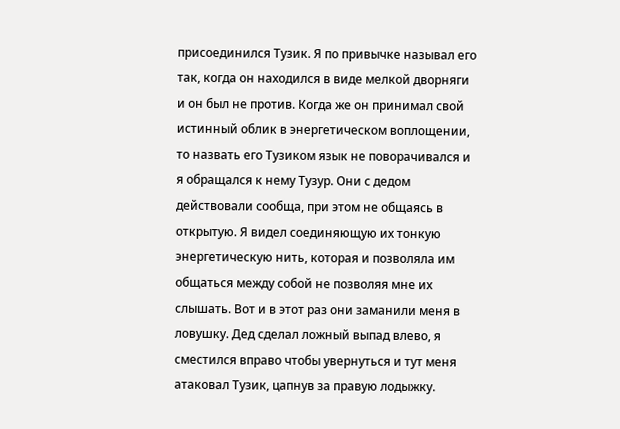присоединился Тузик. Я по привычке называл его так, когда он находился в виде мелкой дворняги и он был не против. Когда же он принимал свой истинный облик в энергетическом воплощении, то назвать его Тузиком язык не поворачивался и я обращался к нему Тузур. Они с дедом действовали сообща, при этом не общаясь в открытую. Я видел соединяющую их тонкую энергетическую нить, которая и позволяла им общаться между собой не позволяя мне их слышать. Вот и в этот раз они заманили меня в ловушку. Дед сделал ложный выпад влево, я сместился вправо чтобы увернуться и тут меня атаковал Тузик, цапнув за правую лодыжку.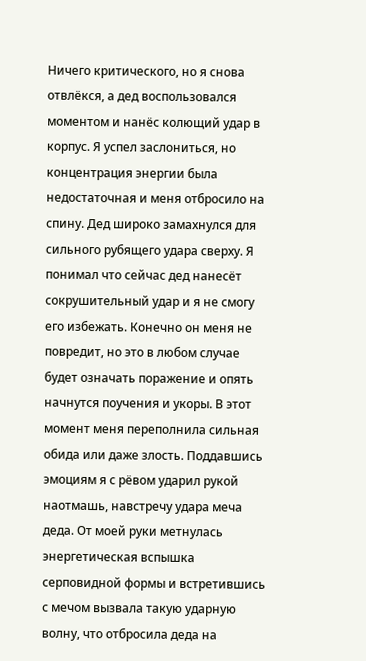Ничего критического, но я снова отвлёкся, а дед воспользовался моментом и нанёс колющий удар в корпус. Я успел заслониться, но концентрация энергии была недостаточная и меня отбросило на спину. Дед широко замахнулся для сильного рубящего удара сверху. Я понимал что сейчас дед нанесёт сокрушительный удар и я не смогу его избежать. Конечно он меня не повредит, но это в любом случае будет означать поражение и опять начнутся поучения и укоры. В этот момент меня переполнила сильная обида или даже злость. Поддавшись эмоциям я с рёвом ударил рукой наотмашь, навстречу удара меча деда. От моей руки метнулась энергетическая вспышка серповидной формы и встретившись с мечом вызвала такую ударную волну, что отбросила деда на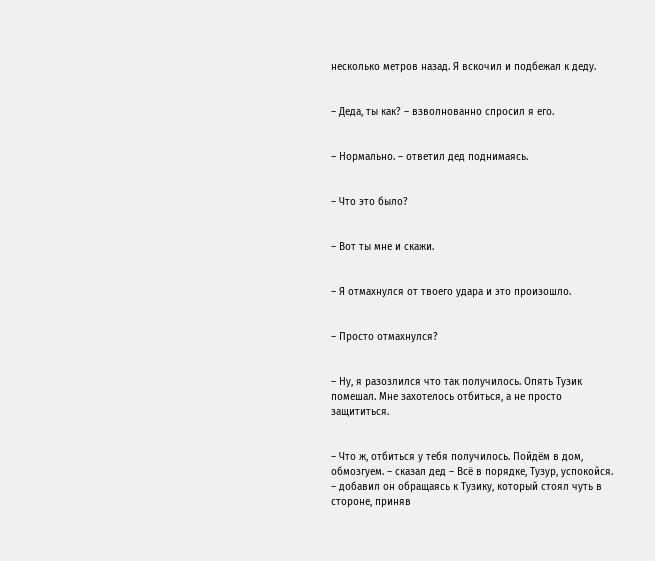несколько метров назад. Я вскочил и подбежал к деду.


– Деда, ты как? – взволнованно спросил я его.


– Нормально. – ответил дед поднимаясь.


– Что это было?


– Вот ты мне и скажи.


– Я отмахнулся от твоего удара и это произошло.


– Просто отмахнулся?


– Ну, я разозлился что так получилось. Опять Тузик помешал. Мне захотелось отбиться, а не просто защититься.


– Что ж, отбиться у тебя получилось. Пойдём в дом, обмозгуем. – сказал дед – Всё в порядке, Тузур, успокойся. – добавил он обращаясь к Тузику, который стоял чуть в стороне, приняв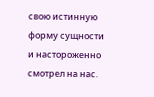свою истинную форму сущности и настороженно смотрел на нас.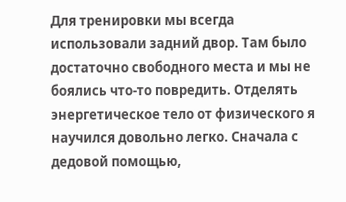Для тренировки мы всегда использовали задний двор. Там было достаточно свободного места и мы не боялись что-то повредить. Отделять энергетическое тело от физического я научился довольно легко. Сначала с дедовой помощью,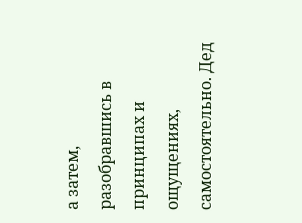а затем, разобравшись в принципах и ощущениях, самостоятельно. Дед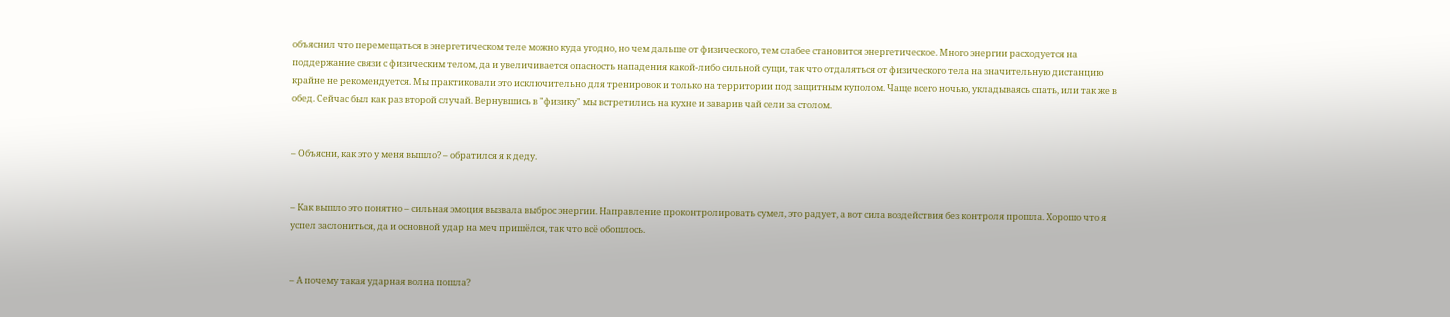объяснил что перемещаться в энергетическом теле можно куда угодно, но чем дальше от физического, тем слабее становится энергетическое. Много энергии расходуется на поддержание связи с физическим телом, да и увеличивается опасность нападения какой-либо сильной сущи, так что отдаляться от физического тела на значительную дистанцию крайне не рекомендуется. Мы практиковали это исключительно для тренировок и только на территории под защитным куполом. Чаще всего ночью, укладываясь спать, или так же в обед. Сейчас был как раз второй случай. Вернувшись в "физику" мы встретились на кухне и заварив чай сели за столом.


– Объясни, как это у меня вышло? – обратился я к деду.


– Как вышло это понятно – сильная эмоция вызвала выброс энергии. Направление проконтролировать сумел, это радует, а вот сила воздействия без контроля прошла. Хорошо что я успел заслониться, да и основной удар на меч пришёлся, так что всё обошлось.


– А почему такая ударная волна пошла?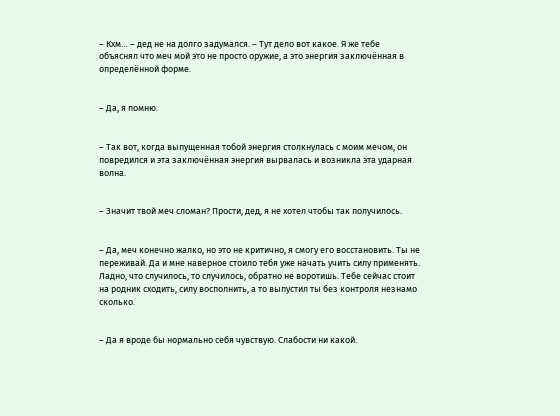– Кхм… – дед не на долго задумался. – Тут дело вот какое. Я же тебе объяснял что меч мой это не просто оружие, а это энергия заключённая в определённой форме.


– Да, я помню.


– Так вот, когда выпущенная тобой энергия столкнулась с моим мечом, он повредился и эта заключённая энергия вырвалась и возникла эта ударная волна.


– Значит твой меч сломан? Прости, дед, я не хотел чтобы так получилось.


– Да, меч конечно жалко, но это не критично, я смогу его восстановить. Ты не переживай. Да и мне наверное стоило тебя уже начать учить силу применять. Ладно, что случилось, то случилось, обратно не воротишь. Тебе сейчас стоит на родник сходить, силу восполнить, а то выпустил ты без контроля незнамо сколько.


– Да я вроде бы нормально себя чувствую. Слабости ни какой.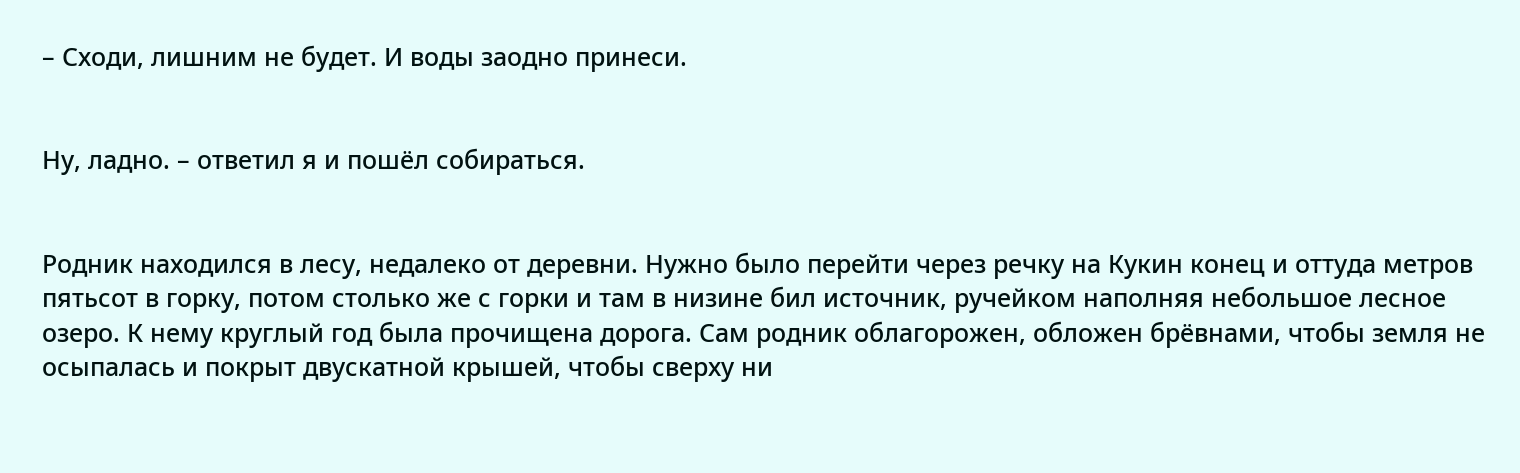– Сходи, лишним не будет. И воды заодно принеси.


Ну, ладно. – ответил я и пошёл собираться.


Родник находился в лесу, недалеко от деревни. Нужно было перейти через речку на Кукин конец и оттуда метров пятьсот в горку, потом столько же с горки и там в низине бил источник, ручейком наполняя небольшое лесное озеро. К нему круглый год была прочищена дорога. Сам родник облагорожен, обложен брёвнами, чтобы земля не осыпалась и покрыт двускатной крышей, чтобы сверху ни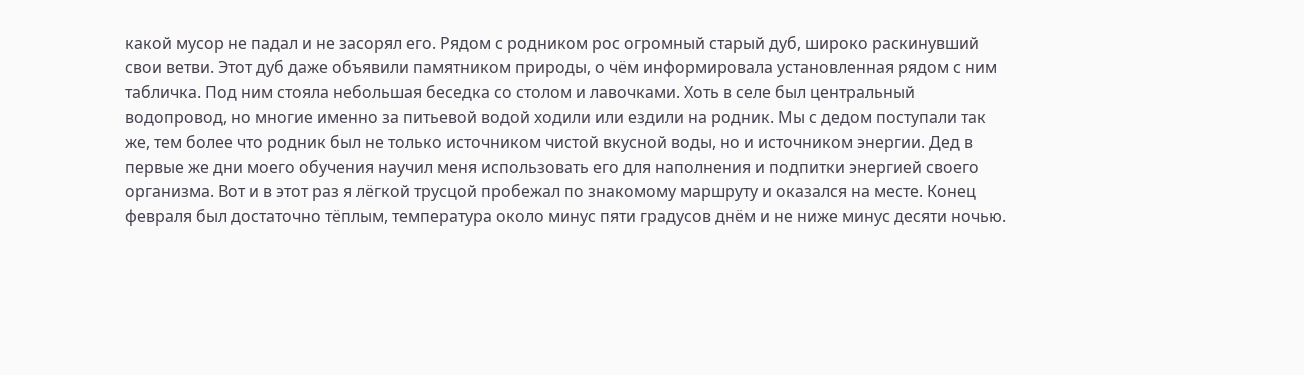какой мусор не падал и не засорял его. Рядом с родником рос огромный старый дуб, широко раскинувший свои ветви. Этот дуб даже объявили памятником природы, о чëм информировала установленная рядом с ним табличка. Под ним стояла небольшая беседка со столом и лавочками. Хоть в селе был центральный водопровод, но многие именно за питьевой водой ходили или ездили на родник. Мы с дедом поступали так же, тем более что родник был не только источником чистой вкусной воды, но и источником энергии. Дед в первые же дни моего обучения научил меня использовать его для наполнения и подпитки энергией своего организма. Вот и в этот раз я лёгкой трусцой пробежал по знакомому маршруту и оказался на месте. Конец февраля был достаточно тёплым, температура около минус пяти градусов днём и не ниже минус десяти ночью.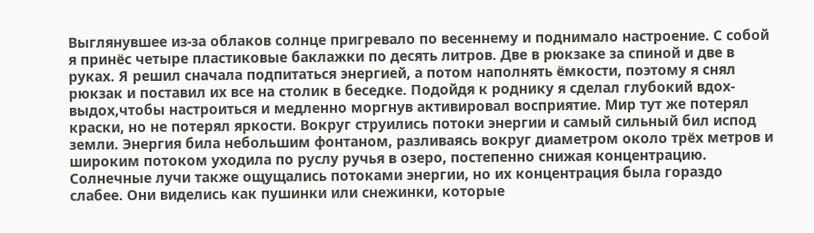Выглянувшее из-за облаков солнце пригревало по весеннему и поднимало настроение. С собой я принёс четыре пластиковые баклажки по десять литров. Две в рюкзаке за спиной и две в руках. Я решил сначала подпитаться энергией, а потом наполнять ёмкости, поэтому я снял рюкзак и поставил их все на столик в беседке. Подойдя к роднику я сделал глубокий вдох-выдох,чтобы настроиться и медленно моргнув активировал восприятие. Мир тут же потерял краски, но не потерял яркости. Вокруг струились потоки энергии и самый сильный бил испод земли. Энергия била небольшим фонтаном, разливаясь вокруг диаметром около трёх метров и широким потоком уходила по руслу ручья в озеро, постепенно снижая концентрацию. Солнечные лучи также ощущались потоками энергии, но их концентрация была гораздо слабее. Они виделись как пушинки или снежинки, которые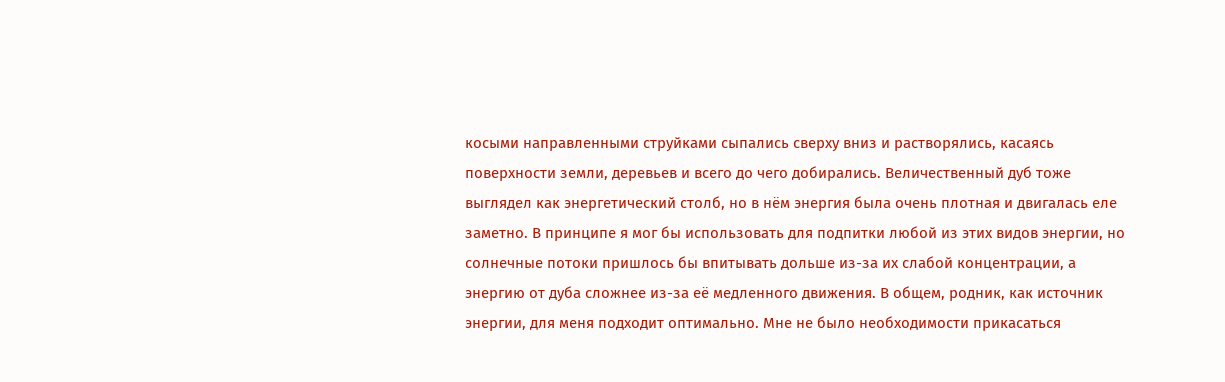косыми направленными струйками сыпались сверху вниз и растворялись, касаясь поверхности земли, деревьев и всего до чего добирались. Величественный дуб тоже выглядел как энергетический столб, но в нём энергия была очень плотная и двигалась еле заметно. В принципе я мог бы использовать для подпитки любой из этих видов энергии, но солнечные потоки пришлось бы впитывать дольше из-за их слабой концентрации, а энергию от дуба сложнее из-за её медленного движения. В общем, родник, как источник энергии, для меня подходит оптимально. Мне не было необходимости прикасаться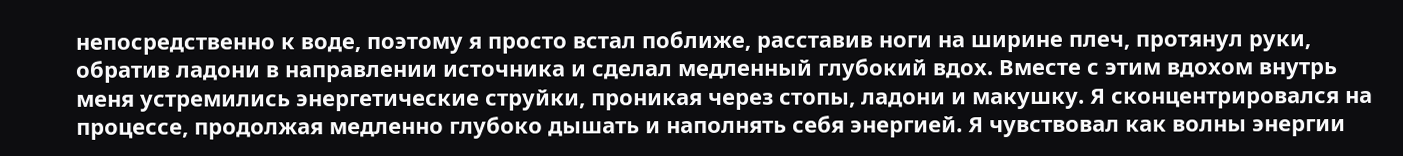непосредственно к воде, поэтому я просто встал поближе, расставив ноги на ширине плеч, протянул руки, обратив ладони в направлении источника и сделал медленный глубокий вдох. Вместе с этим вдохом внутрь меня устремились энергетические струйки, проникая через стопы, ладони и макушку. Я сконцентрировался на процессе, продолжая медленно глубоко дышать и наполнять себя энергией. Я чувствовал как волны энергии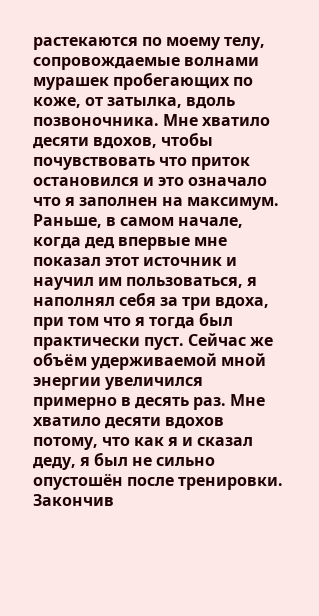растекаются по моему телу, сопровождаемые волнами мурашек пробегающих по коже, от затылка, вдоль позвоночника. Мне хватило десяти вдохов, чтобы почувствовать что приток остановился и это означало что я заполнен на максимум. Раньше, в самом начале, когда дед впервые мне показал этот источник и научил им пользоваться, я наполнял себя за три вдоха, при том что я тогда был практически пуст. Сейчас же объëм удерживаемой мной энергии увеличился примерно в десять раз. Мне хватило десяти вдохов потому, что как я и сказал деду, я был не сильно опустошён после тренировки. Закончив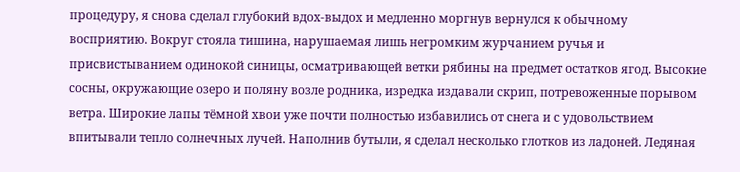процедуру, я снова сделал глубокий вдох-выдох и медленно моргнув вернулся к обычному восприятию. Вокруг стояла тишина, нарушаемая лишь негромким журчанием ручья и присвистыванием одинокой синицы, осматривающей ветки рябины на предмет остатков ягод. Высокие сосны, окружающие озеро и поляну возле родника, изредка издавали скрип, потревоженные порывом ветра. Широкие лапы тёмной хвои уже почти полностью избавились от снега и с удовольствием впитывали тепло солнечных лучей. Наполнив бутыли, я сделал несколько глотков из ладоней. Ледяная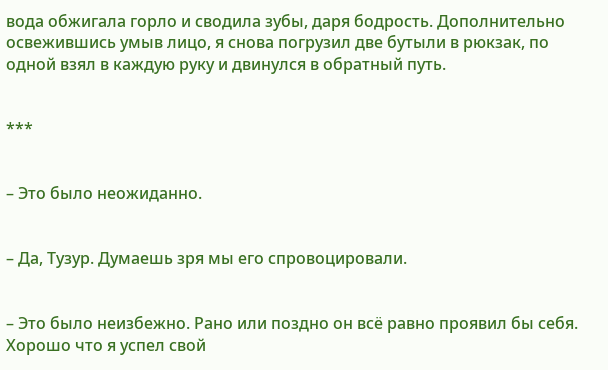вода обжигала горло и сводила зубы, даря бодрость. Дополнительно освежившись умыв лицо, я снова погрузил две бутыли в рюкзак, по одной взял в каждую руку и двинулся в обратный путь.


***


– Это было неожиданно.


– Да, Тузур. Думаешь зря мы его спровоцировали.


– Это было неизбежно. Рано или поздно он всё равно проявил бы себя. Хорошо что я успел свой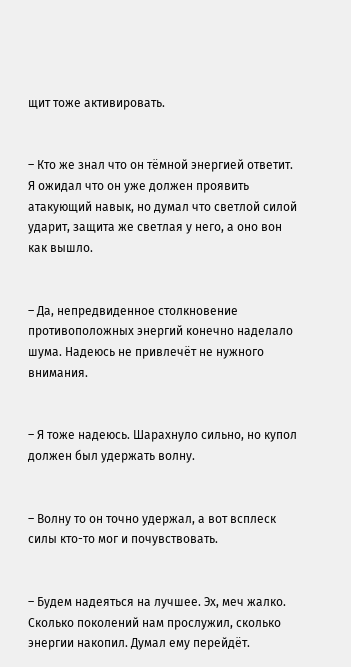щит тоже активировать.


– Кто же знал что он тёмной энергией ответит. Я ожидал что он уже должен проявить атакующий навык, но думал что светлой силой ударит, защита же светлая у него, а оно вон как вышло.


– Да, непредвиденное столкновение противоположных энергий конечно наделало шума. Надеюсь не привлечёт не нужного внимания.


– Я тоже надеюсь. Шарахнуло сильно, но купол должен был удержать волну.


– Волну то он точно удержал, а вот всплеск силы кто-то мог и почувствовать.


– Будем надеяться на лучшее. Эх, меч жалко. Сколько поколений нам прослужил, сколько энергии накопил. Думал ему перейдёт.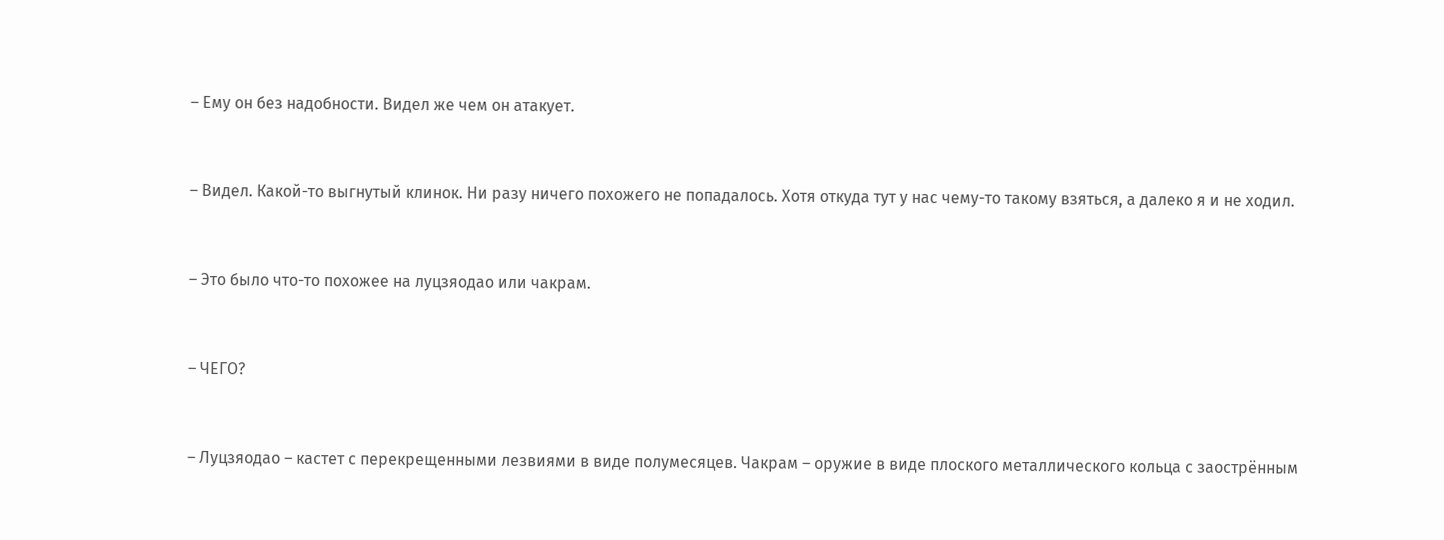– Ему он без надобности. Видел же чем он атакует.


– Видел. Какой-то выгнутый клинок. Ни разу ничего похожего не попадалось. Хотя откуда тут у нас чему-то такому взяться, а далеко я и не ходил.


– Это было что-то похожее на луцзяодао или чакрам.


– ЧЕГО?


– Луцзяодао – кастет с перекрещенными лезвиями в виде полумесяцев. Чакрам – оружие в виде плоского металлического кольца с заострённым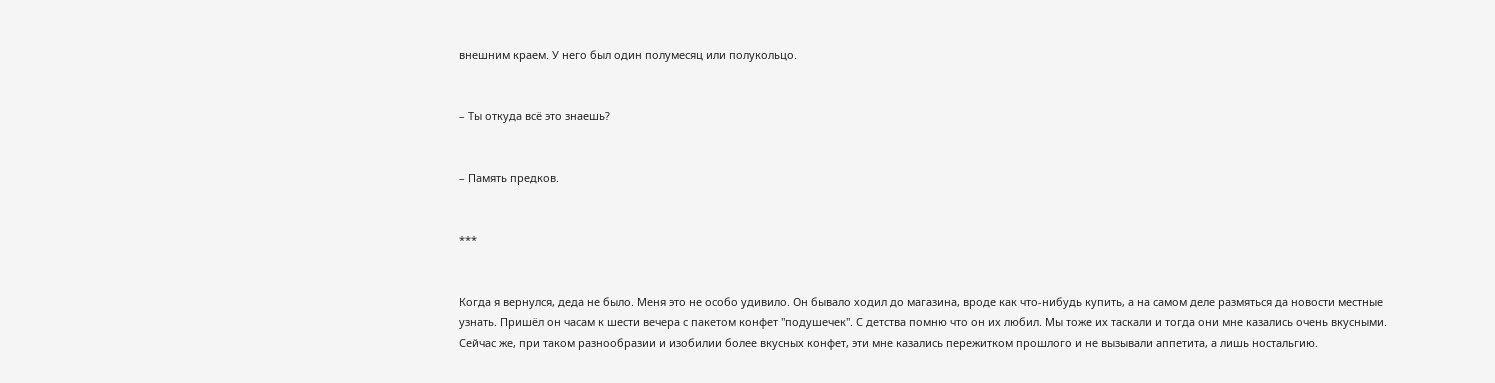внешним краем. У него был один полумесяц или полукольцо.


– Ты откуда всё это знаешь?


– Память предков.


***


Когда я вернулся, деда не было. Меня это не особо удивило. Он бывало ходил до магазина, вроде как что-нибудь купить, а на самом деле размяться да новости местные узнать. Пришёл он часам к шести вечера с пакетом конфет "подушечек". С детства помню что он их любил. Мы тоже их таскали и тогда они мне казались очень вкусными. Сейчас же, при таком разнообразии и изобилии более вкусных конфет, эти мне казались пережитком прошлого и не вызывали аппетита, а лишь ностальгию.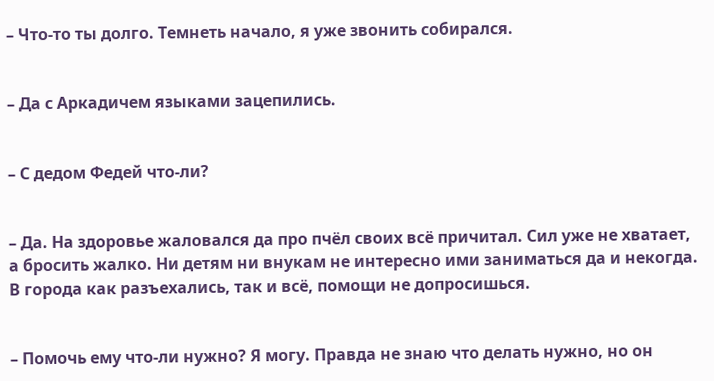– Что-то ты долго. Темнеть начало, я уже звонить собирался.


– Да с Аркадичем языками зацепились.


– С дедом Федей что-ли?


– Да. На здоровье жаловался да про пчёл своих всё причитал. Сил уже не хватает, а бросить жалко. Ни детям ни внукам не интересно ими заниматься да и некогда. В города как разъехались, так и всё, помощи не допросишься.


– Помочь ему что-ли нужно? Я могу. Правда не знаю что делать нужно, но он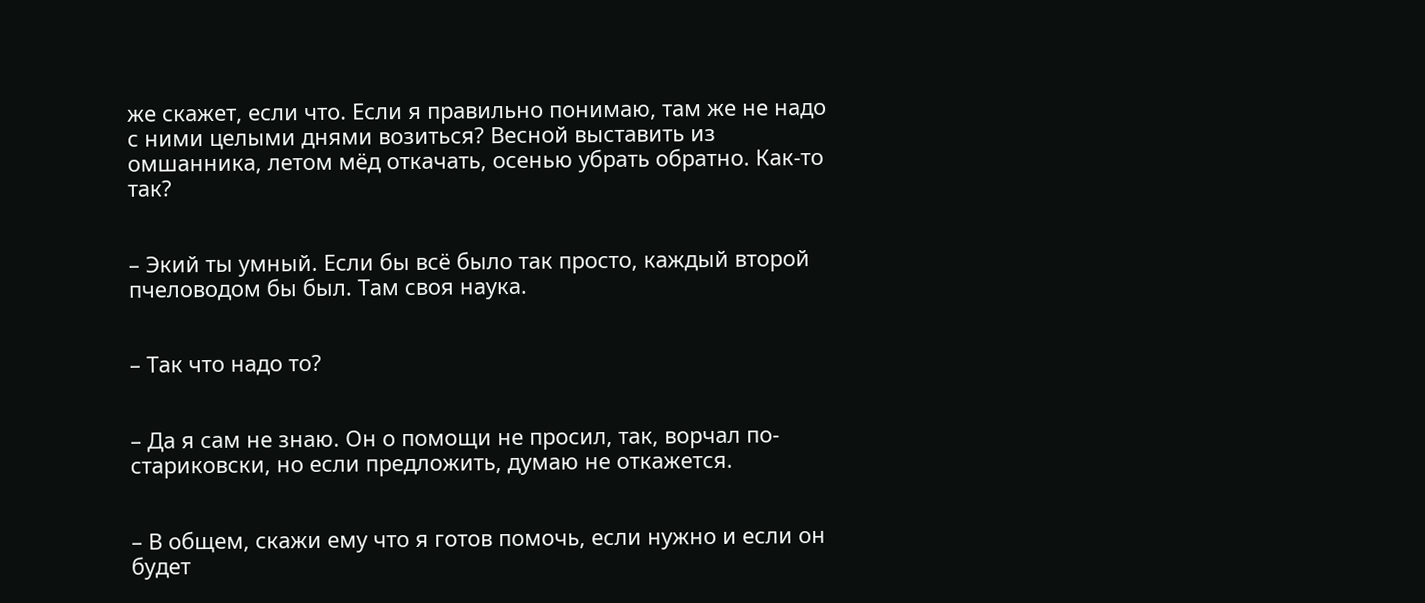же скажет, если что. Если я правильно понимаю, там же не надо с ними целыми днями возиться? Весной выставить из омшанника, летом мёд откачать, осенью убрать обратно. Как-то так?


– Экий ты умный. Если бы всё было так просто, каждый второй пчеловодом бы был. Там своя наука.


– Так что надо то?


– Да я сам не знаю. Он о помощи не просил, так, ворчал по-стариковски, но если предложить, думаю не откажется.


– В общем, скажи ему что я готов помочь, если нужно и если он будет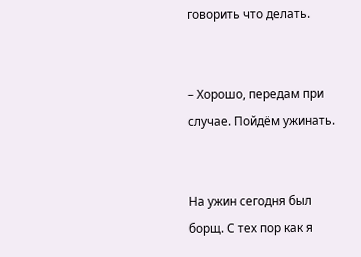говорить что делать.


– Хорошо, передам при случае. Пойдём ужинать.


На ужин сегодня был борщ. С тех пор как я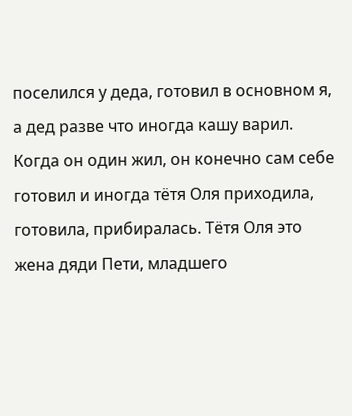поселился у деда, готовил в основном я, а дед разве что иногда кашу варил. Когда он один жил, он конечно сам себе готовил и иногда тётя Оля приходила, готовила, прибиралась. Тётя Оля это жена дяди Пети, младшего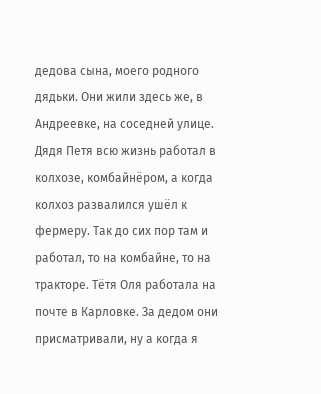дедова сына, моего родного дядьки. Они жили здесь же, в Андреевке, на соседней улице. Дядя Петя всю жизнь работал в колхозе, комбайнёром, а когда колхоз развалился ушёл к фермеру. Так до сих пор там и работал, то на комбайне, то на тракторе. Тётя Оля работала на почте в Карловке. За дедом они присматривали, ну а когда я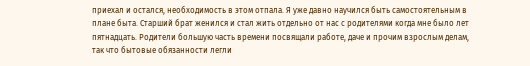приехал и остался, необходимость в этом отпала. Я уже давно научился быть самостоятельным в плане быта. Старший брат женился и стал жить отдельно от нас с родителями когда мне было лет пятнадцать. Родители большую часть времени посвящали работе, даче и прочим взрослым делам, так что бытовые обязанности легли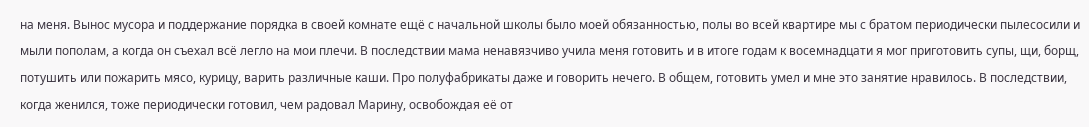на меня. Вынос мусора и поддержание порядка в своей комнате ещё с начальной школы было моей обязанностью, полы во всей квартире мы с братом периодически пылесосили и мыли пополам, а когда он съехал всё легло на мои плечи. В последствии мама ненавязчиво учила меня готовить и в итоге годам к восемнадцати я мог приготовить супы, щи, борщ, потушить или пожарить мясо, курицу, варить различные каши. Про полуфабрикаты даже и говорить нечего. В общем, готовить умел и мне это занятие нравилось. В последствии, когда женился, тоже периодически готовил, чем радовал Марину, освобождая её от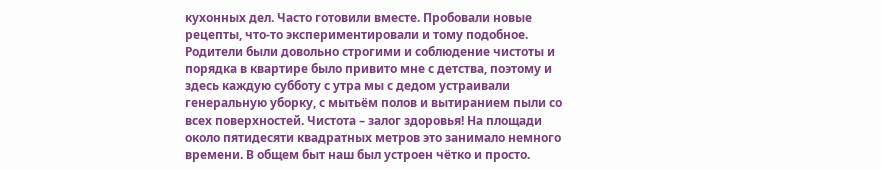кухонных дел. Часто готовили вместе. Пробовали новые рецепты, что-то экспериментировали и тому подобное. Родители были довольно строгими и соблюдение чистоты и порядка в квартире было привито мне с детства, поэтому и здесь каждую субботу с утра мы с дедом устраивали генеральную уборку, с мытьём полов и вытиранием пыли со всех поверхностей. Чистота – залог здоровья! На площади около пятидесяти квадратных метров это занимало немного времени. В общем быт наш был устроен чётко и просто.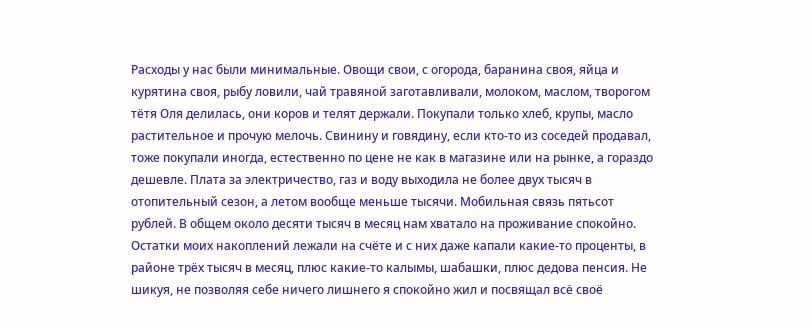Расходы у нас были минимальные. Овощи свои, с огорода, баранина своя, яйца и курятина своя, рыбу ловили, чай травяной заготавливали, молоком, маслом, творогом тётя Оля делилась, они коров и телят держали. Покупали только хлеб, крупы, масло растительное и прочую мелочь. Свинину и говядину, если кто-то из соседей продавал, тоже покупали иногда, естественно по цене не как в магазине или на рынке, а гораздо дешевле. Плата за электричество, газ и воду выходила не более двух тысяч в отопительный сезон, а летом вообще меньше тысячи. Мобильная связь пятьсот рублей. В общем около десяти тысяч в месяц нам хватало на проживание спокойно. Остатки моих накоплений лежали на счёте и с них даже капали какие-то проценты, в районе трёх тысяч в месяц, плюс какие-то калымы, шабашки, плюс дедова пенсия. Не шикуя, не позволяя себе ничего лишнего я спокойно жил и посвящал всё своё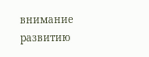внимание развитию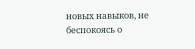новых навыков, не беспокоясь о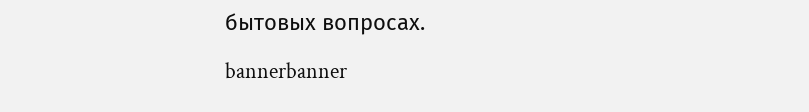бытовых вопросах.

bannerbanner